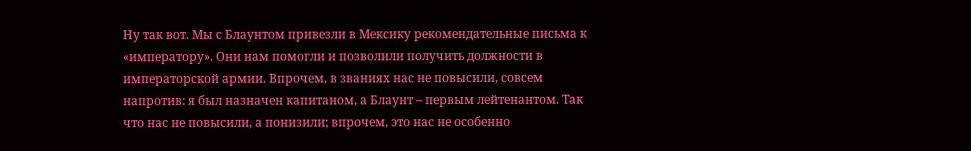Ну так вот. Мы с Блаунтом привезли в Мексику рекомендательные письма к «императору». Они нам помогли и позволили получить должности в императорской армии. Впрочем, в званиях нас не повысили, совсем напротив: я был назначен капитаном, а Блаунт – первым лейтенантом. Так что нас не повысили, а понизили; впрочем, это нас не особенно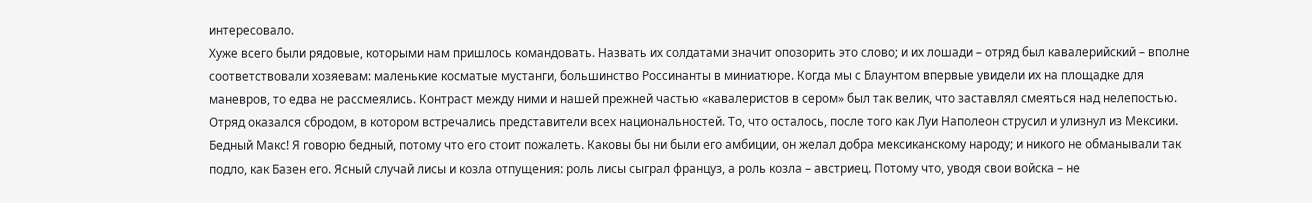интересовало.
Хуже всего были рядовые, которыми нам пришлось командовать. Назвать их солдатами значит опозорить это слово; и их лошади – отряд был кавалерийский – вполне соответствовали хозяевам: маленькие косматые мустанги, большинство Россинанты в миниатюре. Когда мы с Блаунтом впервые увидели их на площадке для маневров, то едва не рассмеялись. Контраст между ними и нашей прежней частью «кавалеристов в сером» был так велик, что заставлял смеяться над нелепостью. Отряд оказался сбродом, в котором встречались представители всех национальностей. То, что осталось, после того как Луи Наполеон струсил и улизнул из Мексики. Бедный Макс! Я говорю бедный, потому что его стоит пожалеть. Каковы бы ни были его амбиции, он желал добра мексиканскому народу; и никого не обманывали так подло, как Базен его. Ясный случай лисы и козла отпущения: роль лисы сыграл француз, а роль козла – австриец. Потому что, уводя свои войска – не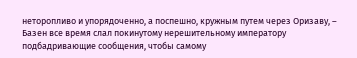неторопливо и упорядоченно, а поспешно, кружным путем через Оризаву, – Базен все время слал покинутому нерешительному императору подбадривающие сообщения, чтобы самому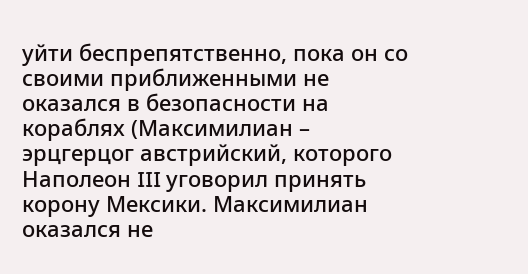уйти беспрепятственно, пока он со своими приближенными не оказался в безопасности на кораблях (Максимилиан – эрцгерцог австрийский, которого Наполеон III уговорил принять корону Мексики. Максимилиан оказался не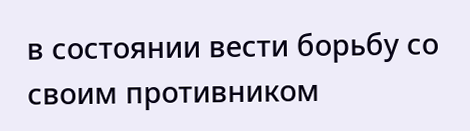в состоянии вести борьбу со своим противником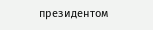президентом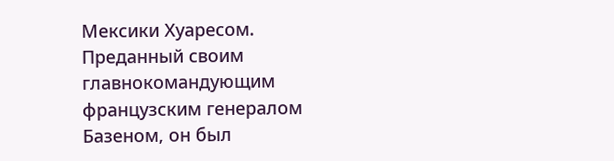Мексики Хуаресом. Преданный своим главнокомандующим французским генералом Базеном, он был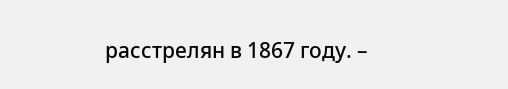расстрелян в 1867 году. –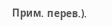Прим. перев.).